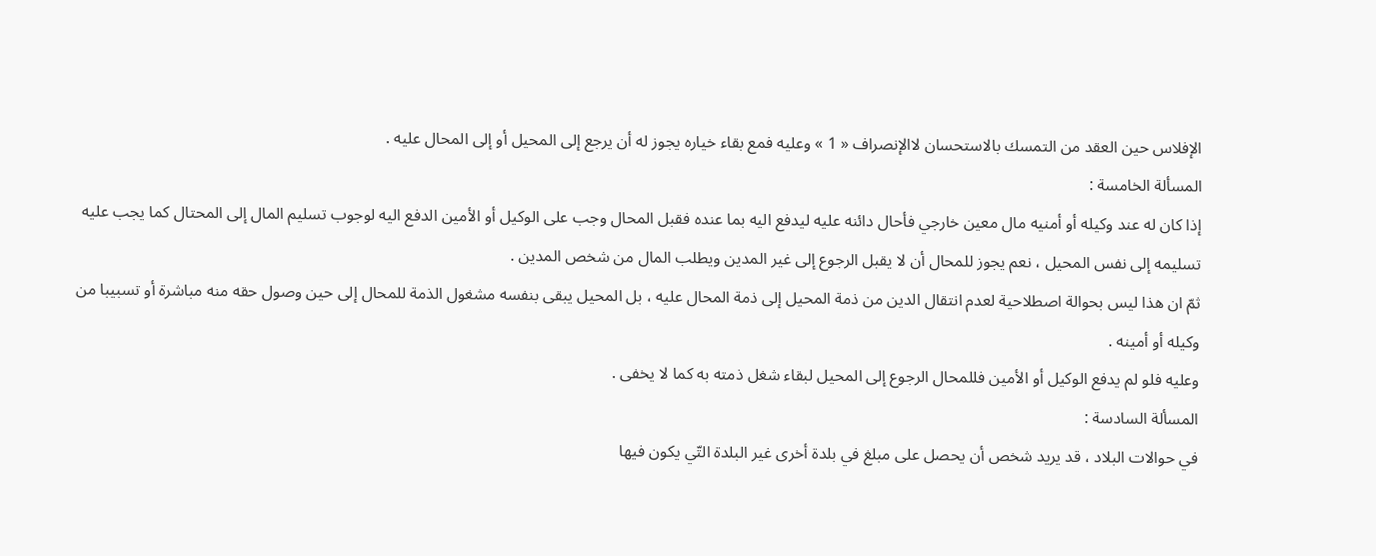الإفلاس حين العقد من التمسك بالاستحسان لاالإنصراف « 1 » وعليه فمع بقاء خياره يجوز له أن يرجع إلى المحيل أو إلى المحال عليه .
المسألة الخامسة :
إذا كان له عند وكيله أو أمنيه مال معين خارجي فأحال دائنه عليه ليدفع اليه بما عنده فقبل المحال وجب على الوكيل أو الأمين الدفع اليه لوجوب تسليم المال إلى المحتال كما يجب عليه تسليمه إلى نفس المحيل ، نعم يجوز للمحال أن لا يقبل الرجوع إلى غير المدين ويطلب المال من شخص المدين .
ثمّ ان هذا ليس بحوالة اصطلاحية لعدم انتقال الدين من ذمة المحيل إلى ذمة المحال عليه ، بل المحيل يبقى بنفسه مشغول الذمة للمحال إلى حين وصول حقه منه مباشرة أو تسبيبا من وكيله أو أمينه .
وعليه فلو لم يدفع الوكيل أو الأمين فللمحال الرجوع إلى المحيل لبقاء شغل ذمته به كما لا يخفى .
المسألة السادسة :
في حوالات البلاد ، قد يريد شخص أن يحصل على مبلغ في بلدة أخرى غير البلدة التّي يكون فيها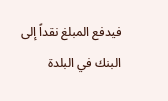فيدفع المبلغ نقداً إلى البنك في البلدة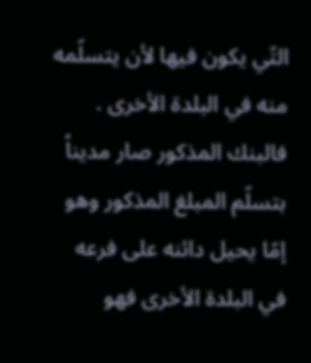التّي يكون فيها لأن يتسلّمه منه في البلدة الأخرى .
فالبنك المذكور صار مديناً بتسلّم المبلغ المذكور وهو إمّا يحيل دائنه على فرعه في البلدة الأخرى فهو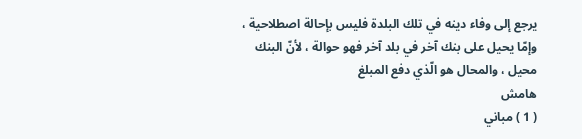يرجع إلى وفاء دينه في تلك البلدة فليس بإحالة اصطلاحية ، وإمّا يحيل على بنك آخر في بلد آخر فهو حوالة ، لأنّ البنك محيل ، والمحال هو الّذي دفع المبلغ
هامش
( 1 ) مباني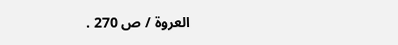العروة / ص 270 .